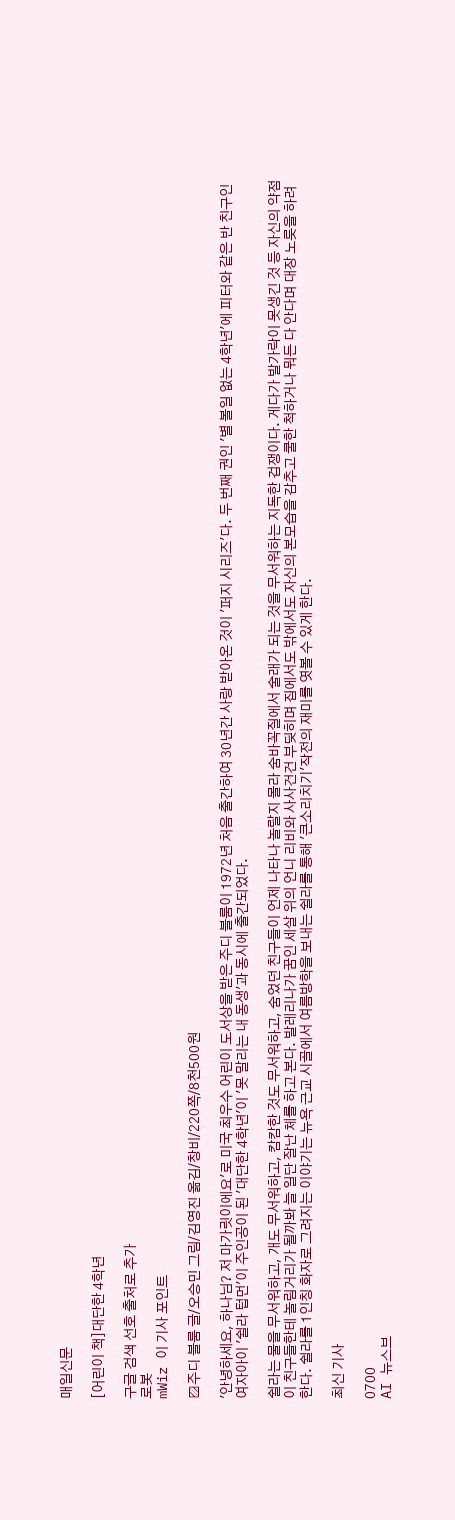매일신문

[어린이 책]대단한 4학년

구글 검색 선호 출처로 추가
로봇
mWiz 이 기사 포인트

▨주디 블룸 글/오승민 그림/김영진 옮김/창비/220쪽/8천500원

'안녕하세요, 하나님? 저 마가릿이에요'로 미국 최우수 어린이 도서상을 받은 주디 블룸이 1972년 처음 출간하여 30년간 사랑 받아온 것이 '퍼지 시리즈'다. 두 번째 권인 '별 볼일 없는 4학년'에 피터와 같은 반 친구인 여자아이 '쉴라 텁먼'이 주인공이 된 '대단한 4학년'이 '못 말리는 내 동생'과 동시에 출간되었다.

쉴라는 물을 무서워하고, 개도 무서워하고, 캄캄한 것도 무서워하고, 숨었던 친구들이 언제 나타나 놀랄지 몰라 숨바꼭질에서 술래가 되는 것을 무서워하는 지독한 겁쟁이다. 게다가 발가락이 못생긴 것 등 자신의 약점이 친구들한테 놀림거리가 될까봐 늘 일단 잘난 체를 하고 본다. 발레리나가 꿈인 세살 위의 언니 리비와 사사건건 부딪히며 집에서도 밖에서도 자신의 본모습을 감추고 쿨한 척하거나 뭐든 다 안다며 대장 노릇을 하려 한다. 쉴라를 1인칭 화자로 그려지는 이야기는 뉴욕 근교 시골에서 여름방학을 보내는 쉴라를 통해 '큰소리치기'작전의 재미를 엿볼 수 있게 한다.

최신 기사

0700
AI 뉴스브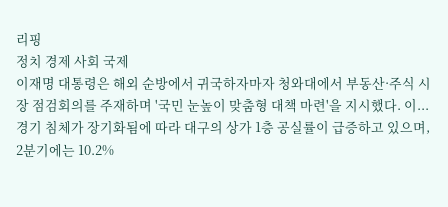리핑
정치 경제 사회 국제
이재명 대통령은 해외 순방에서 귀국하자마자 청와대에서 부동산·주식 시장 점검회의를 주재하며 '국민 눈높이 맞춤형 대책 마련'을 지시했다. 이...
경기 침체가 장기화됨에 따라 대구의 상가 1층 공실률이 급증하고 있으며, 2분기에는 10.2%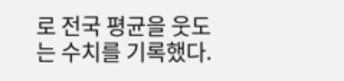로 전국 평균을 웃도는 수치를 기록했다.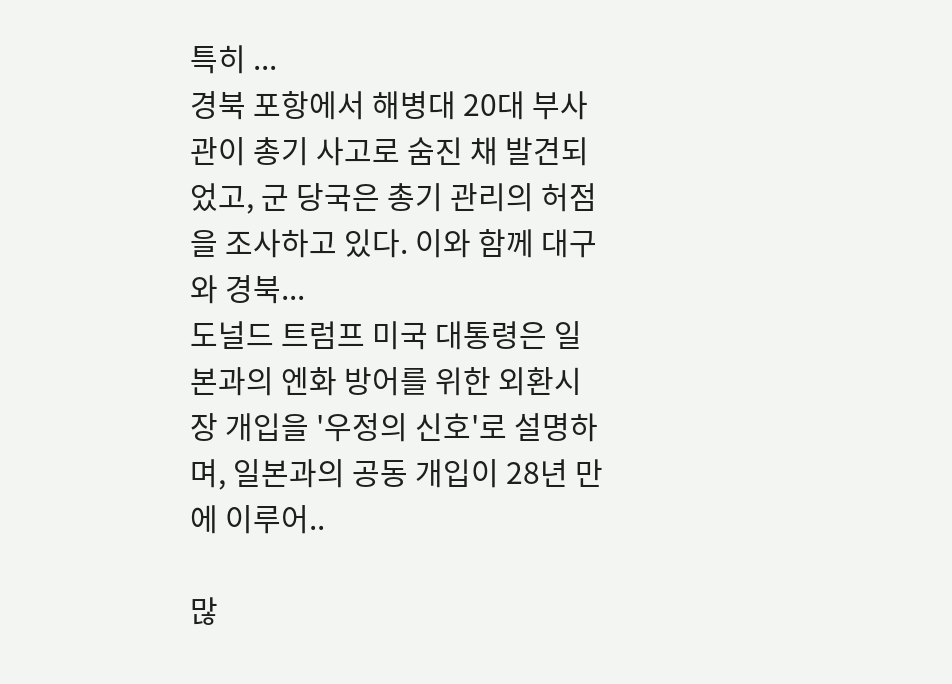특히 ...
경북 포항에서 해병대 20대 부사관이 총기 사고로 숨진 채 발견되었고, 군 당국은 총기 관리의 허점을 조사하고 있다. 이와 함께 대구와 경북...
도널드 트럼프 미국 대통령은 일본과의 엔화 방어를 위한 외환시장 개입을 '우정의 신호'로 설명하며, 일본과의 공동 개입이 28년 만에 이루어..

많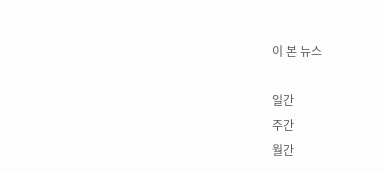이 본 뉴스

일간
주간
월간